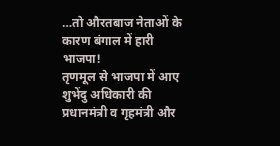…तो औरतबाज नेताओं के कारण बंगाल में हारी भाजपा!
तृणमूल से भाजपा में आए शुभेंदु अधिकारी की प्रधानमंत्री व गृहमंत्री और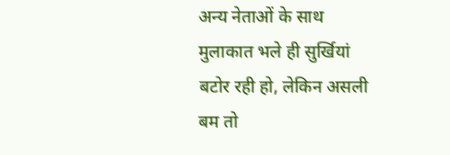अन्य नेताओं के साथ मुलाकात भले ही सुर्खियां बटोर रही हो, लेकिन असली बम तो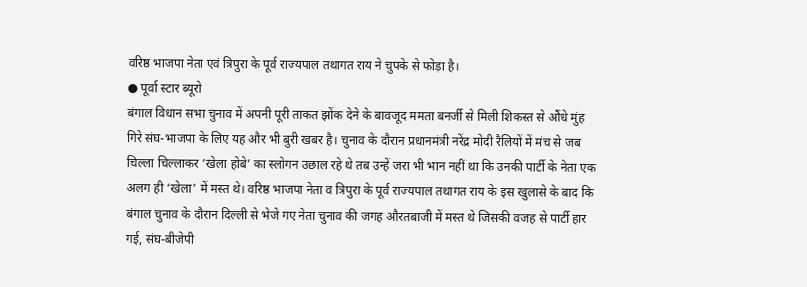वरिष्ठ भाजपा नेता एवं त्रिपुरा के पूर्व राज्यपाल तथागत राय ने चुपके से फोड़ा है।
● पूर्वा स्टार ब्यूरो
बंगाल विधान सभा चुनाव में अपनी पूरी ताकत झोंक देने के बावजूद ममता बनर्जी से मिली शिकस्त से औंधे मुंह गिरे संघ-भाजपा के लिए यह और भी बुरी खबर है। चुनाव के दौरान प्रधानमंत्री नरेंद्र मोदी रैलियों में मंच से जब चिल्ला चिल्लाकर ‘खेला होबे’ का स्लोगन उछाल रहे थे तब उन्हें जरा भी भान नहीं था कि उनकी पार्टी के नेता एक अलग ही ‘खेला’ में मस्त थे। वरिष्ठ भाजपा नेता व त्रिपुरा के पूर्व राज्यपाल तथागत राय के इस खुलासे के बाद कि बंगाल चुनाव के दौरान दिल्ली से भेजे गए नेता चुनाव की जगह औरतबाजी में मस्त थे जिसकी वजह से पार्टी हार गई, संघ-बीजेपी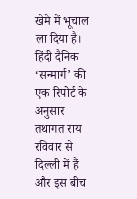खेमे में भूचाल ला दिया है।
हिंदी दैनिक ‘सन्मार्ग’ की एक रिपोर्ट के अनुसार तथागत राय रविवार से दिल्ली में हैं और इस बीच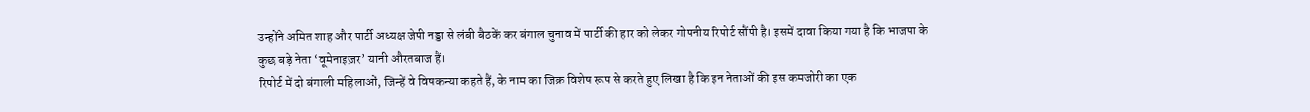उन्होंने अमित शाह और पार्टी अध्यक्ष जेपी नड्डा से लंबी बैठकें कर बंगाल चुनाव में पार्टी की हार को लेकर गोपनीय रिपोर्ट सौंपी है। इसमें दावा किया गया है कि भाजपा के कुछ बड़े नेता ‘वूमेनाइज़र’ यानी औरतबाज हैं।
रिपोर्ट में दो बंगाली महिलाओं, जिन्हें वे विषकन्या कहते हैं, के नाम का जिक्र विशेष रूप से करते हुए लिखा है कि इन नेताओं की इस कमजोरी का एक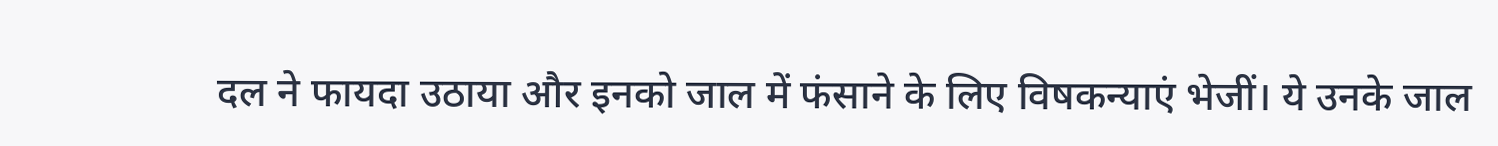दल ने फायदा उठाया और इनको जाल में फंसाने के लिए विषकन्याएं भेजीं। ये उनके जाल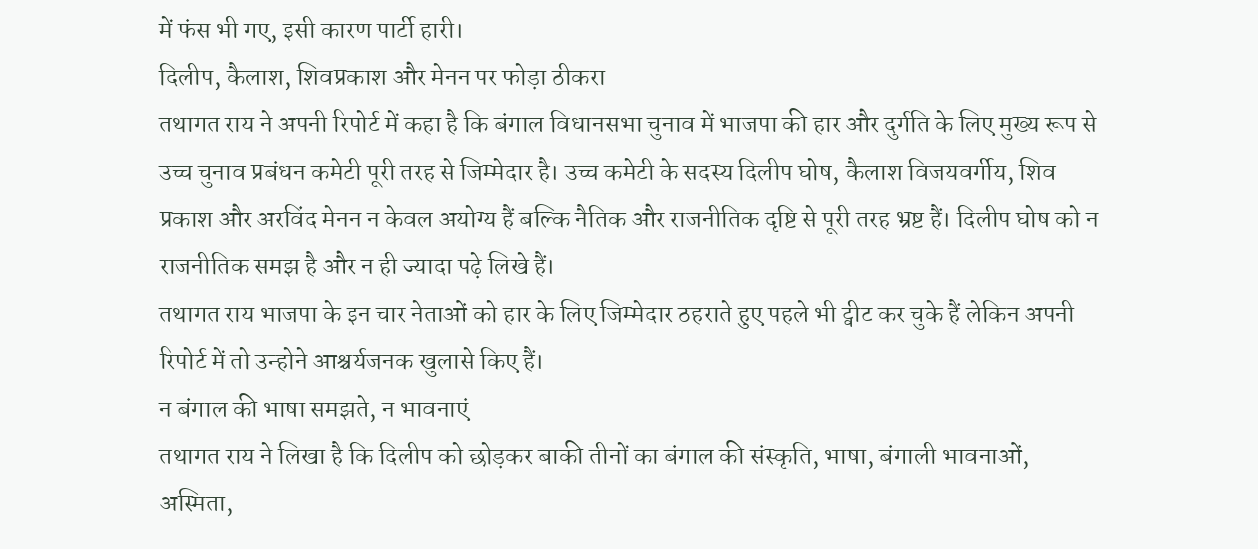में फंस भी गए, इसी कारण पार्टी हारी।
दिलीप, कैलाश, शिवप्रकाश और मेनन पर फोड़ा ठीकरा
तथागत राय ने अपनी रिपोर्ट में कहा है कि बंगाल विधानसभा चुनाव में भाजपा की हार और दुर्गति के लिए मुख्य रूप से उच्च चुनाव प्रबंधन कमेटी पूरी तरह से जिम्मेदार है। उच्च कमेटी के सदस्य दिलीप घोष, कैलाश विजयवर्गीय, शिव प्रकाश और अरविंद मेनन न केवल अयोग्य हैं बल्कि नैतिक और राजनीतिक दृष्टि से पूरी तरह भ्रष्ट हैं। दिलीप घोष को न राजनीतिक समझ है और न ही ज्यादा पढ़े लिखे हैं।
तथागत राय भाजपा के इन चार नेताओं को हार के लिए जिम्मेदार ठहराते हुए पहले भी ट्वीट कर चुके हैं लेकिन अपनी रिपोर्ट में तो उन्होने आश्चर्यजनक खुलासे किए हैं।
न बंगाल की भाषा समझते, न भावनाएं
तथागत राय ने लिखा है कि दिलीप को छोड़कर बाकी तीनों का बंगाल की संस्कृति, भाषा, बंगाली भावनाओं, अस्मिता,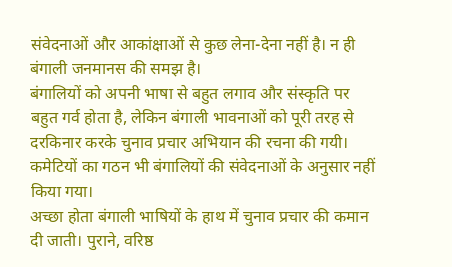संवेदनाओं और आकांक्षाओं से कुछ लेना-देना नहीं है। न ही बंगाली जनमानस की समझ है।
बंगालियों को अपनी भाषा से बहुत लगाव और संस्कृति पर बहुत गर्व होता है, लेकिन बंगाली भावनाओं को पूरी तरह से दरकिनार करके चुनाव प्रचार अभियान की रचना की गयी। कमेटियों का गठन भी बंगालियों की संवेदनाओं के अनुसार नहीं किया गया।
अच्छा होता बंगाली भाषियों के हाथ में चुनाव प्रचार की कमान दी जाती। पुराने, वरिष्ठ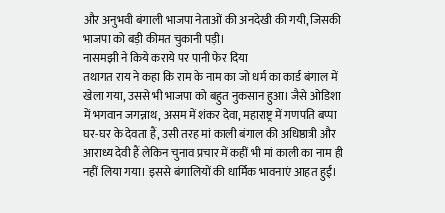और अनुभवी बंगाली भाजपा नेताओं की अनदेखी की गयी, जिसकी भाजपा को बड़ी कीमत चुकानी पड़ी।
नासमझी ने किये कराये पर पानी फेर दिया
तथागत राय ने कहा कि राम के नाम का जो धर्म का कार्ड बंगाल में खेला गया, उससे भी भाजपा को बहुत नुकसान हुआ। जैसे ओडिशा में भगवान जगन्नाथ, असम में शंकर देवा, महाराष्ट्र में गणपति बप्पा घर-घर के देवता हैं, उसी तरह मां काली बंगाल की अधिष्ठात्री और आराध्य देवी हैं लेकिन चुनाव प्रचार में कहीं भी मां काली का नाम ही नहीं लिया गया। इससे बंगालियों की धार्मिक भावनाएं आहत हुईं।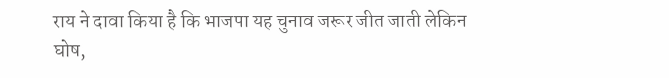राय ने दावा किया है कि भाजपा यह चुनाव जरूर जीत जाती लेकिन घोष,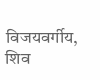विजयवर्गीय, शिव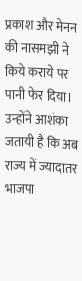प्रकाश और मेनन की नासमझी ने किये कराये पर पानी फेर दिया। उन्होंने आशंका जतायी है कि अब राज्य में ज्यादातर भाजपा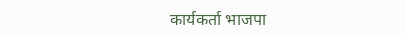कार्यकर्ता भाजपा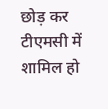छोड़ कर टीएमसी में शामिल हो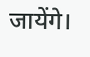जायेंगे।